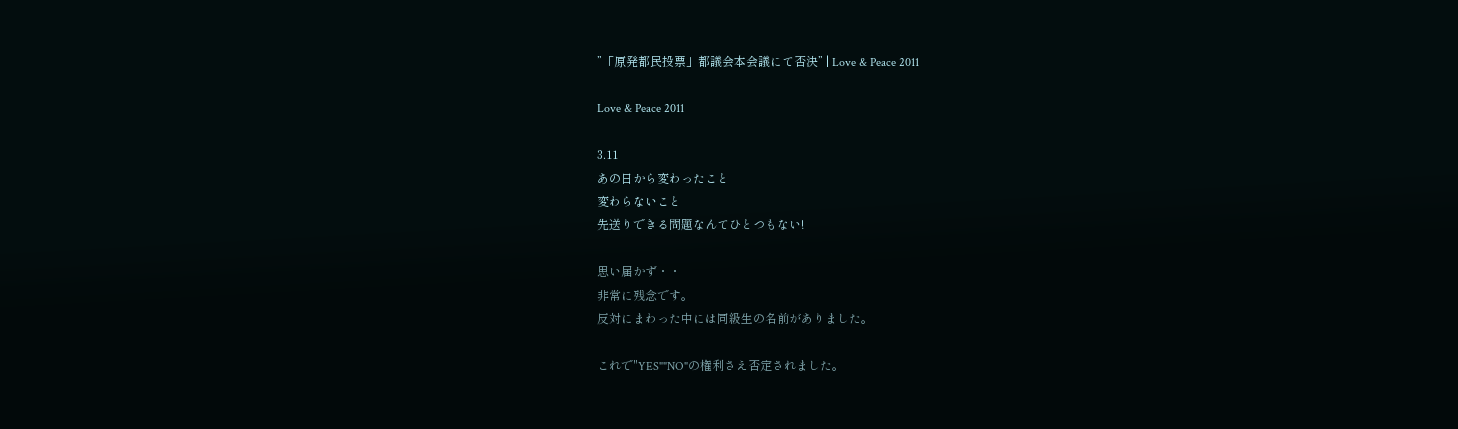”「原発都民投票」都議会本会議にて否決” | Love & Peace 2011

Love & Peace 2011

3.11
あの日から変わったこと
変わらないこと
先送りできる問題なんてひとつもない!

思い届かず・・
非常に残念です。
反対にまわった中には同級生の名前がありました。

これで"YES""NO"の権利さえ否定されました。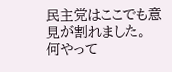民主党はここでも意見が割れました。
何やって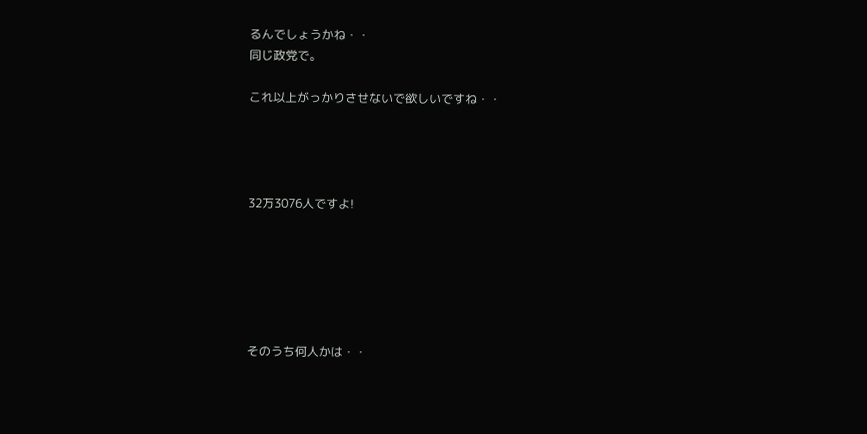るんでしょうかね・・
同じ政党で。

これ以上がっかりさせないで欲しいですね・・




32万3076人ですよ!






そのうち何人かは・・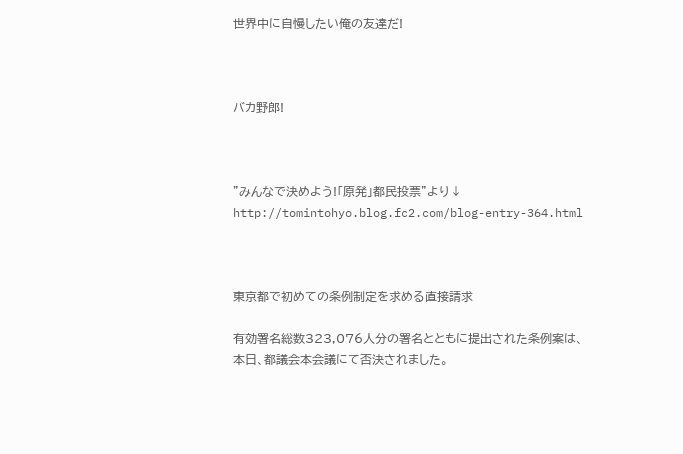世界中に自慢したい俺の友達だ!



バカ野郎!



”みんなで決めよう!「原発」都民投票”より↓
http://tomintohyo.blog.fc2.com/blog-entry-364.html



東京都で初めての条例制定を求める直接請求

有効署名総数323,076人分の署名とともに提出された条例案は、
本日、都議会本会議にて否決されました。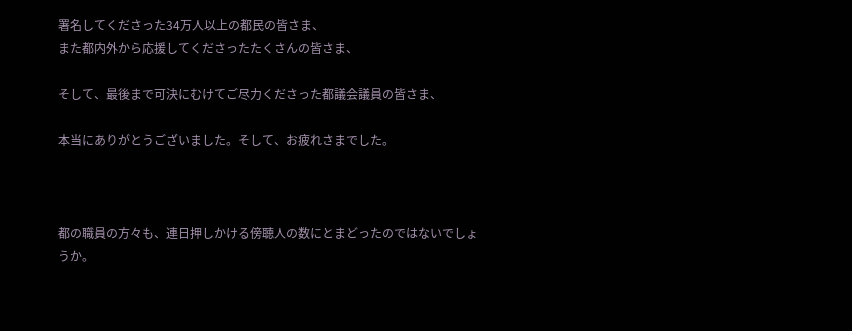署名してくださった34万人以上の都民の皆さま、
また都内外から応援してくださったたくさんの皆さま、

そして、最後まで可決にむけてご尽力くださった都議会議員の皆さま、

本当にありがとうございました。そして、お疲れさまでした。



都の職員の方々も、連日押しかける傍聴人の数にとまどったのではないでしょうか。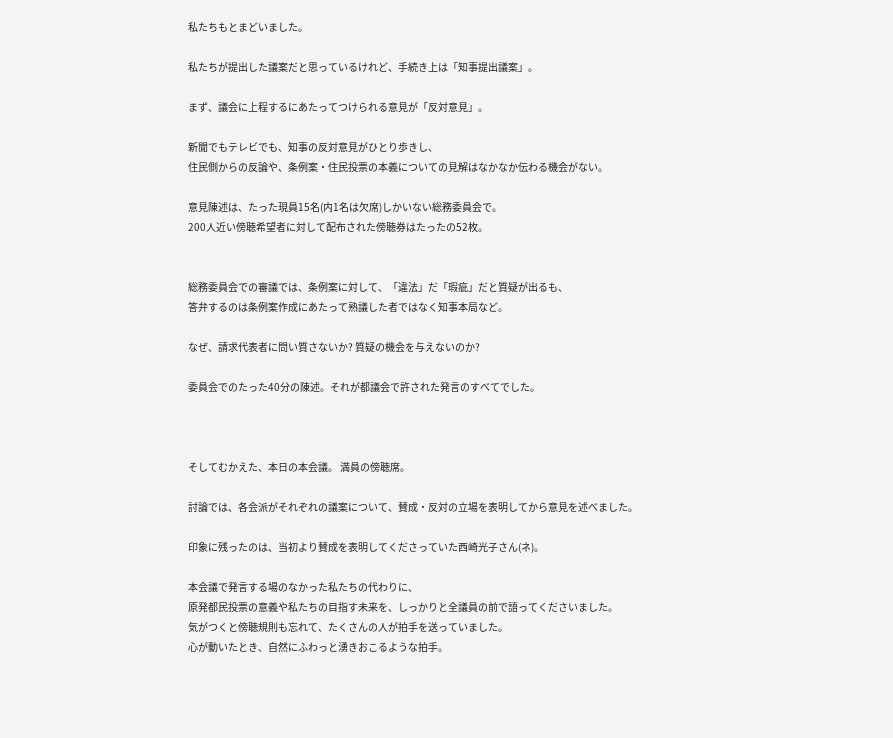私たちもとまどいました。

私たちが提出した議案だと思っているけれど、手続き上は「知事提出議案」。

まず、議会に上程するにあたってつけられる意見が「反対意見」。

新聞でもテレビでも、知事の反対意見がひとり歩きし、
住民側からの反論や、条例案・住民投票の本義についての見解はなかなか伝わる機会がない。

意見陳述は、たった現員15名(内1名は欠席)しかいない総務委員会で。
200人近い傍聴希望者に対して配布された傍聴券はたったの52枚。


総務委員会での審議では、条例案に対して、「違法」だ「瑕疵」だと質疑が出るも、
答弁するのは条例案作成にあたって熟議した者ではなく知事本局など。

なぜ、請求代表者に問い質さないか? 質疑の機会を与えないのか?

委員会でのたった40分の陳述。それが都議会で許された発言のすべてでした。



そしてむかえた、本日の本会議。 満員の傍聴席。

討論では、各会派がそれぞれの議案について、賛成・反対の立場を表明してから意見を述べました。

印象に残ったのは、当初より賛成を表明してくださっていた西崎光子さん(ネ)。

本会議で発言する場のなかった私たちの代わりに、
原発都民投票の意義や私たちの目指す未来を、しっかりと全議員の前で語ってくださいました。
気がつくと傍聴規則も忘れて、たくさんの人が拍手を送っていました。
心が動いたとき、自然にふわっと湧きおこるような拍手。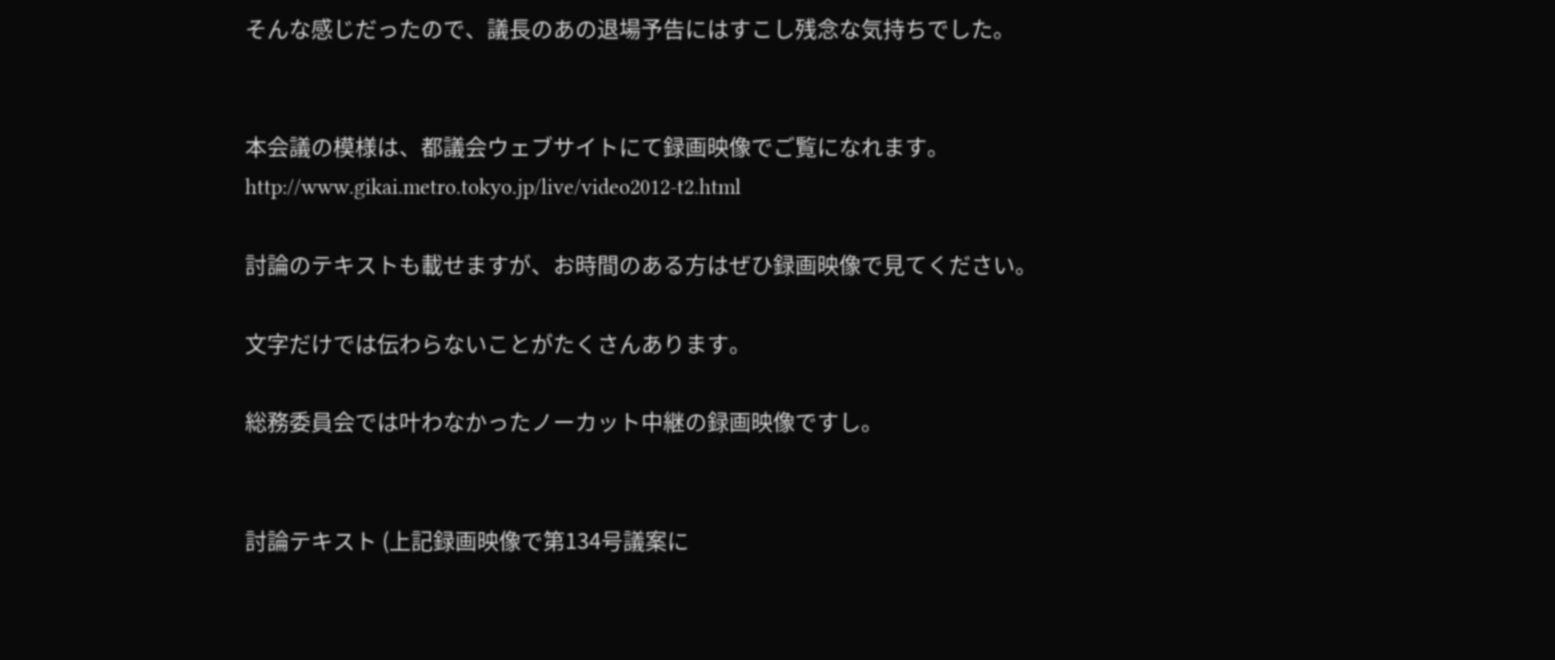そんな感じだったので、議長のあの退場予告にはすこし残念な気持ちでした。


本会議の模様は、都議会ウェブサイトにて録画映像でご覧になれます。
http://www.gikai.metro.tokyo.jp/live/video2012-t2.html

討論のテキストも載せますが、お時間のある方はぜひ録画映像で見てください。

文字だけでは伝わらないことがたくさんあります。

総務委員会では叶わなかったノーカット中継の録画映像ですし。


討論テキスト (上記録画映像で第134号議案に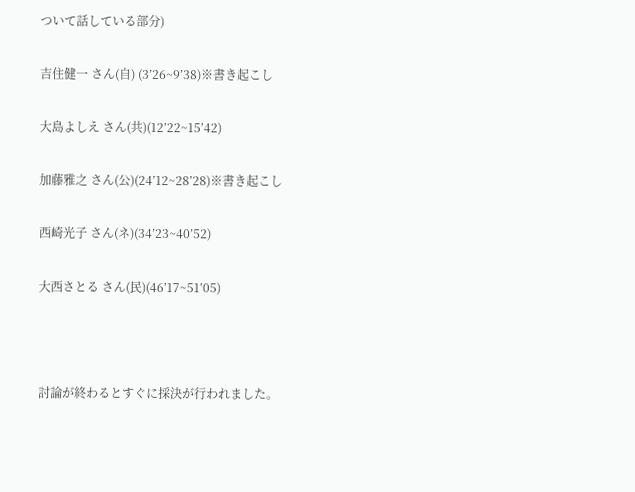ついて話している部分)

吉住健一 さん(自) (3’26~9’38)※書き起こし

大島よしえ さん(共)(12’22~15’42)

加藤雅之 さん(公)(24’12~28’28)※書き起こし

西崎光子 さん(ネ)(34’23~40’52)

大西さとる さん(民)(46’17~51’05)



討論が終わるとすぐに採決が行われました。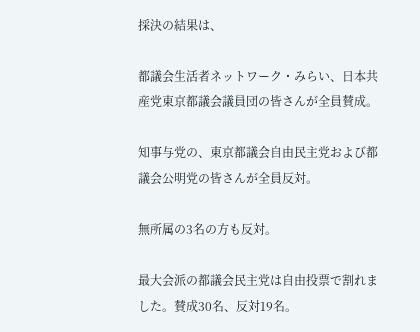採決の結果は、

都議会生活者ネットワーク・みらい、日本共産党東京都議会議員団の皆さんが全員賛成。

知事与党の、東京都議会自由民主党および都議会公明党の皆さんが全員反対。

無所属の3名の方も反対。

最大会派の都議会民主党は自由投票で割れました。賛成30名、反対19名。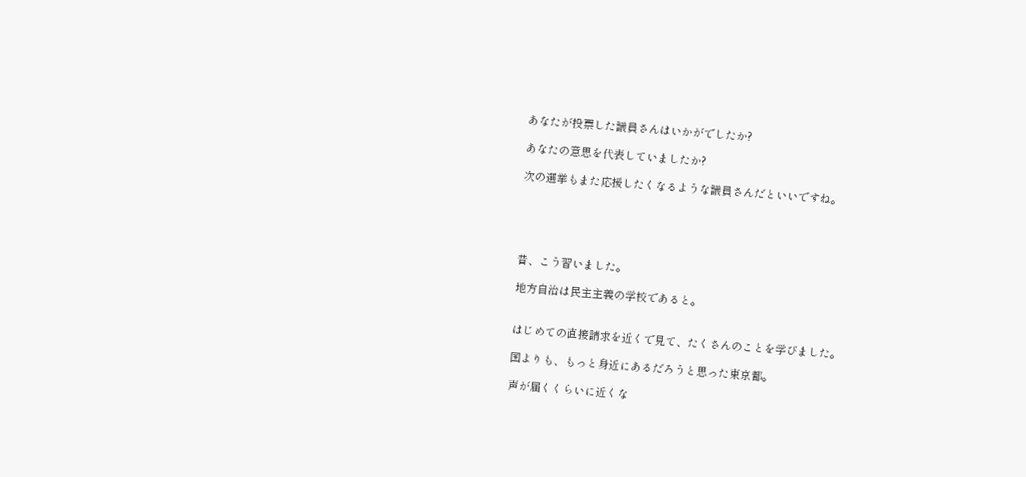あなたが投票した議員さんはいかがでしたか?

あなたの意思を代表していましたか?

次の選挙もまた応援したくなるような議員さんだといいですね。





昔、こう習いました。

地方自治は民主主義の学校であると。


はじめての直接請求を近くで見て、たくさんのことを学びました。

国よりも、もっと身近にあるだろうと思った東京都。

声が届くくらいに近くな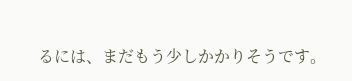るには、まだもう少しかかりそうです。